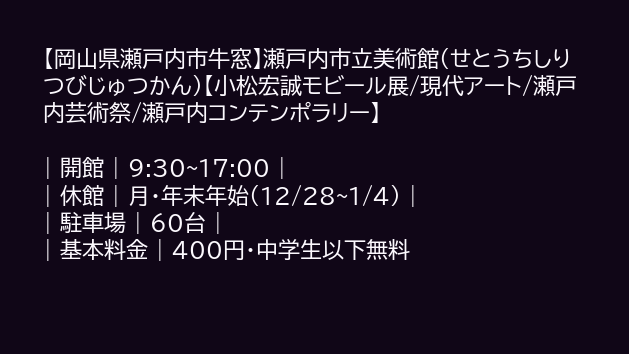【岡山県瀬戸内市牛窓】瀬戸内市立美術館(せとうちしりつびじゅつかん)【小松宏誠モビール展/現代アート/瀬戸内芸術祭/瀬戸内コンテンポラリー】

| 開館 | 9:30~17:00 |
| 休館 | 月・年末年始(12/28~1/4) |
| 駐車場 | 60台 |
| 基本料金 | 400円・中学生以下無料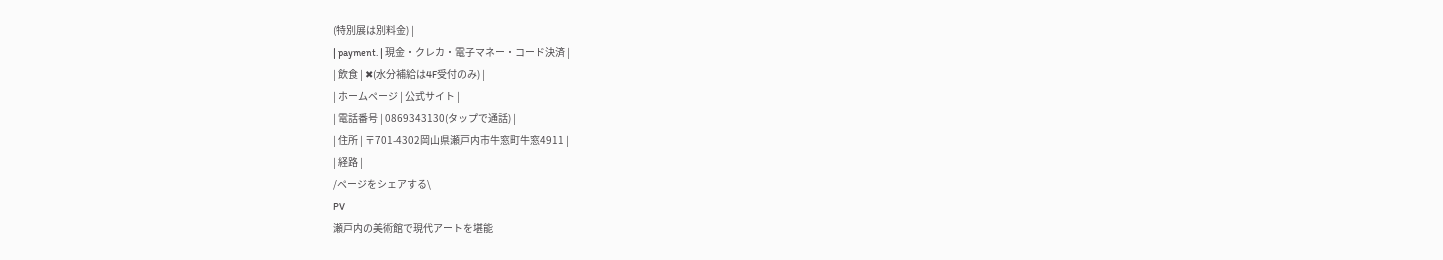(特別展は別料金) |
| payment. | 現金・クレカ・電子マネー・コード決済 |
| 飲食 | ✖(水分補給は4F受付のみ) |
| ホームページ | 公式サイト |
| 電話番号 | 0869343130(タップで通話) |
| 住所 | 〒701-4302岡山県瀬戸内市牛窓町牛窓4911 |
| 経路 |
/ページをシェアする\
PV
瀬戸内の美術館で現代アートを堪能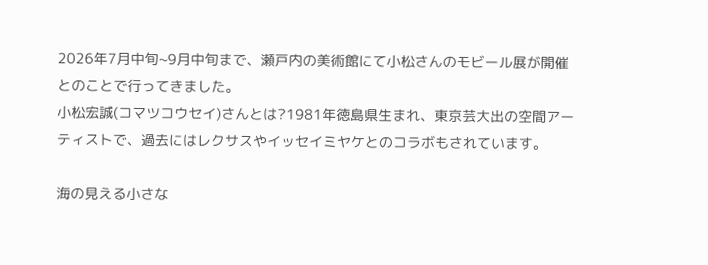2026年7月中旬~9月中旬まで、瀬戸内の美術館にて小松さんのモビール展が開催とのことで行ってきました。
小松宏誠(コマツコウセイ)さんとは?1981年徳島県生まれ、東京芸大出の空間アーティストで、過去にはレクサスやイッセイミヤケとのコラボもされています。

海の見える小さな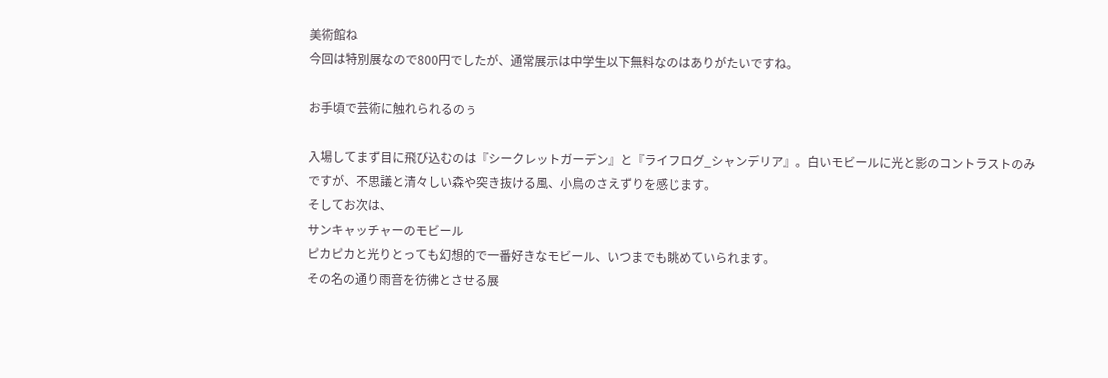美術館ね
今回は特別展なので800円でしたが、通常展示は中学生以下無料なのはありがたいですね。

お手頃で芸術に触れられるのぅ

入場してまず目に飛び込むのは『シークレットガーデン』と『ライフログ_シャンデリア』。白いモビールに光と影のコントラストのみですが、不思議と清々しい森や突き抜ける風、小鳥のさえずりを感じます。
そしてお次は、
サンキャッチャーのモビール
ピカピカと光りとっても幻想的で一番好きなモビール、いつまでも眺めていられます。
その名の通り雨音を彷彿とさせる展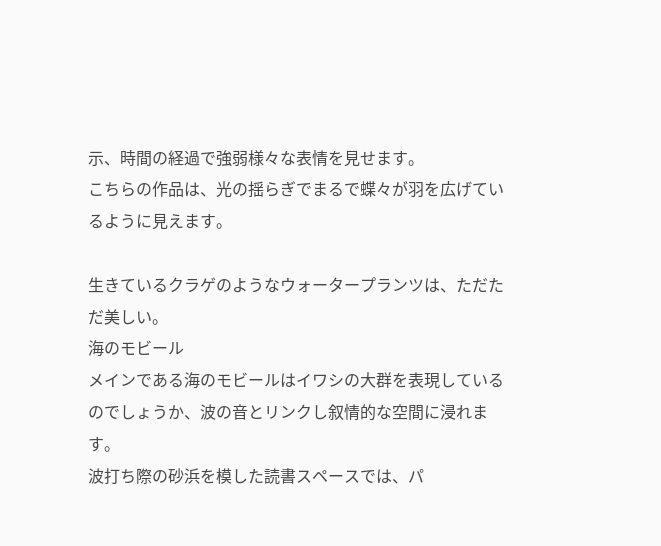示、時間の経過で強弱様々な表情を見せます。
こちらの作品は、光の揺らぎでまるで蝶々が羽を広げているように見えます。

生きているクラゲのようなウォータープランツは、ただただ美しい。
海のモビール
メインである海のモビールはイワシの大群を表現しているのでしょうか、波の音とリンクし叙情的な空間に浸れます。
波打ち際の砂浜を模した読書スペースでは、パ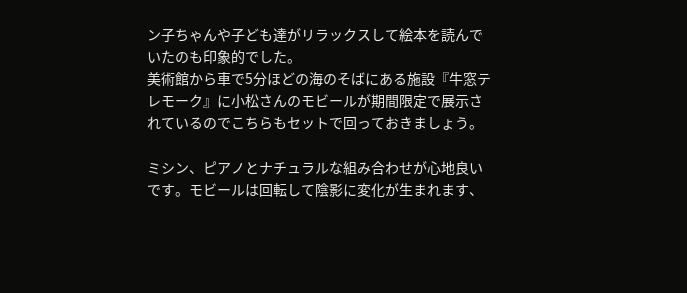ン子ちゃんや子ども達がリラックスして絵本を読んでいたのも印象的でした。
美術館から車で5分ほどの海のそばにある施設『牛窓テレモーク』に小松さんのモビールが期間限定で展示されているのでこちらもセットで回っておきましょう。

ミシン、ピアノとナチュラルな組み合わせが心地良いです。モビールは回転して陰影に変化が生まれます、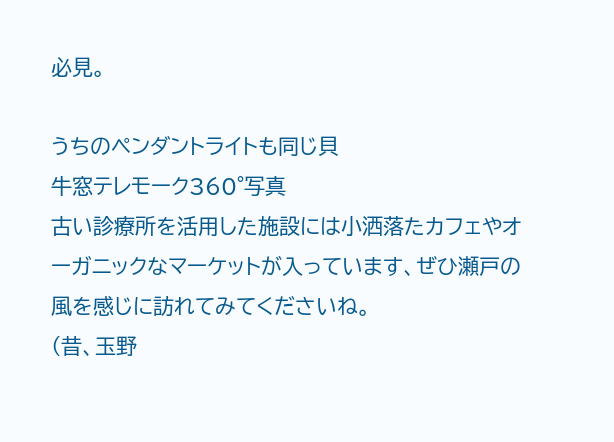必見。

うちのペンダントライトも同じ貝
牛窓テレモーク360°写真
古い診療所を活用した施設には小洒落たカフェやオーガニックなマーケットが入っています、ぜひ瀬戸の風を感じに訪れてみてくださいね。
(昔、玉野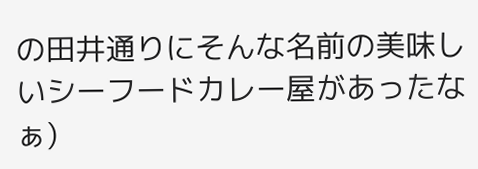の田井通りにそんな名前の美味しいシーフードカレー屋があったなぁ)